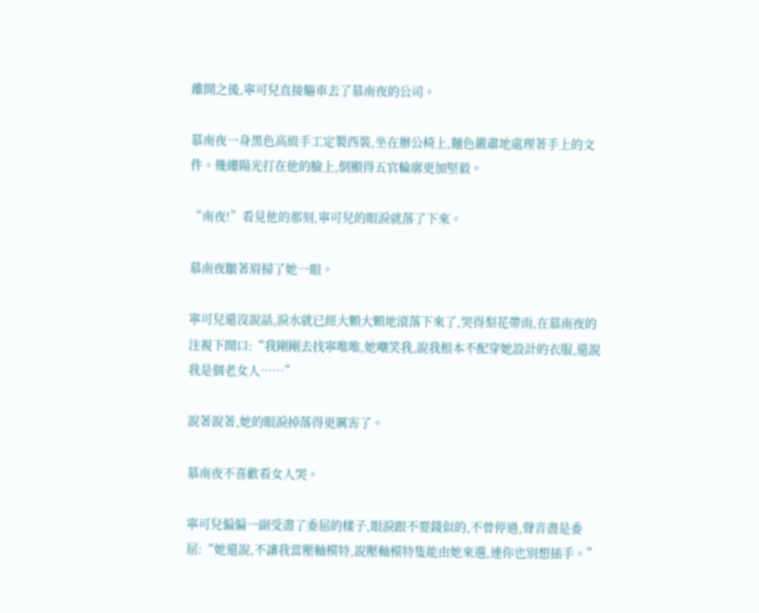離開之後,寧可兒直接驅車去了慕南夜的公司。

慕南夜一身黑色高級手工定製西裝,坐在辦公椅上,麵色嚴肅地處理著手上的文件。幾縷陽光打在他的臉上,倒顯得五官輪廓更加堅毅。

“南夜!”看見他的那刻,寧可兒的眼淚就落了下來。

慕南夜皺著眉掃了她一眼。

寧可兒還沒說話,淚水就已經大顆大顆地滾落下來了,哭得梨花帶雨,在慕南夜的注視下開口:“我剛剛去找寧唯唯,她嘲笑我,說我根本不配穿她設計的衣服,還說我是個老女人……”

說著說著,她的眼淚掉落得更厲害了。

慕南夜不喜歡看女人哭。

寧可兒偏偏一副受盡了委屈的樣子,眼淚跟不要錢似的,不曾停過,聲音盡是委屈:“她還說,不讓我當壓軸模特,說壓軸模特隻能由她來選,連你也別想插手。”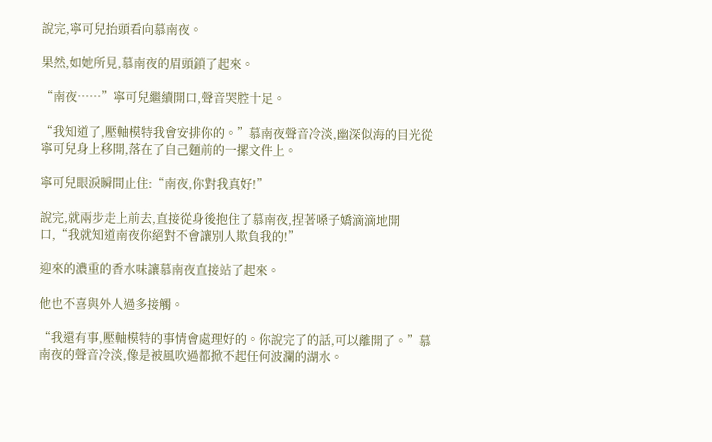說完,寧可兒抬頭看向慕南夜。

果然,如她所見,慕南夜的眉頭鎖了起來。

“南夜……”寧可兒繼續開口,聲音哭腔十足。

“我知道了,壓軸模特我會安排你的。”慕南夜聲音冷淡,幽深似海的目光從寧可兒身上移開,落在了自己麵前的一摞文件上。

寧可兒眼淚瞬間止住:“南夜,你對我真好!”

說完,就兩步走上前去,直接從身後抱住了慕南夜,捏著嗓子嬌滴滴地開口,“我就知道南夜你絕對不會讓別人欺負我的!”

迎來的濃重的香水味讓慕南夜直接站了起來。

他也不喜與外人過多接觸。

“我還有事,壓軸模特的事情會處理好的。你說完了的話,可以離開了。”慕南夜的聲音冷淡,像是被風吹過都掀不起任何波瀾的湖水。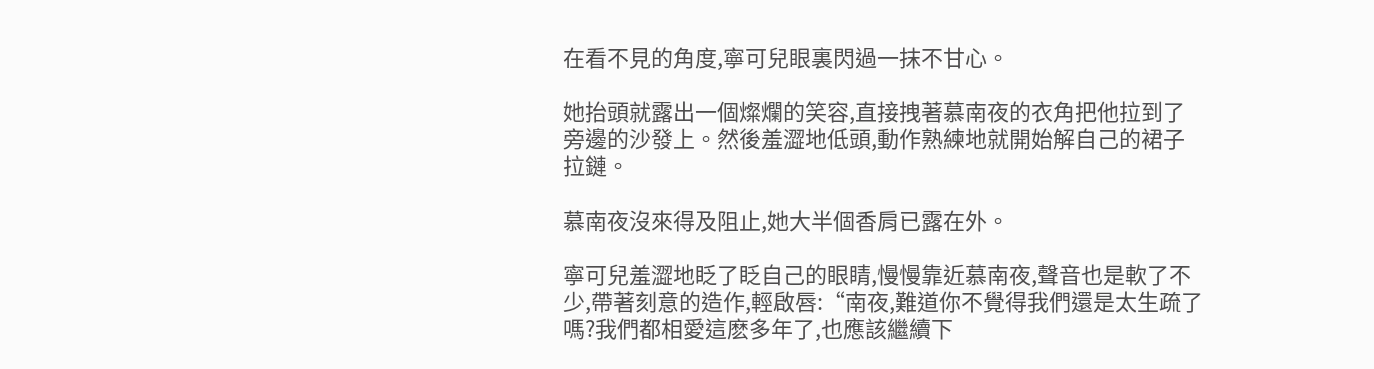在看不見的角度,寧可兒眼裏閃過一抹不甘心。

她抬頭就露出一個燦爛的笑容,直接拽著慕南夜的衣角把他拉到了旁邊的沙發上。然後羞澀地低頭,動作熟練地就開始解自己的裙子拉鏈。

慕南夜沒來得及阻止,她大半個香肩已露在外。

寧可兒羞澀地眨了眨自己的眼睛,慢慢靠近慕南夜,聲音也是軟了不少,帶著刻意的造作,輕啟唇:“南夜,難道你不覺得我們還是太生疏了嗎?我們都相愛這麽多年了,也應該繼續下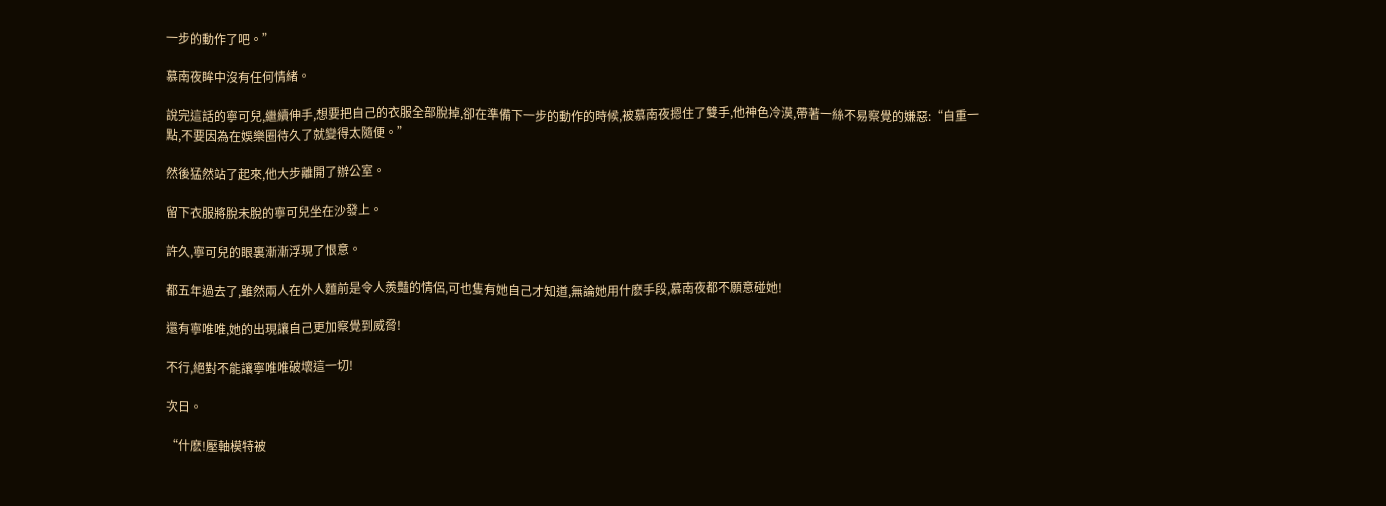一步的動作了吧。”

慕南夜眸中沒有任何情緒。

說完這話的寧可兒,繼續伸手,想要把自己的衣服全部脫掉,卻在準備下一步的動作的時候,被慕南夜摁住了雙手,他神色冷漠,帶著一絲不易察覺的嫌惡:“自重一點,不要因為在娛樂圈待久了就變得太隨便。”

然後猛然站了起來,他大步離開了辦公室。

留下衣服將脫未脫的寧可兒坐在沙發上。

許久,寧可兒的眼裏漸漸浮現了恨意。

都五年過去了,雖然兩人在外人麵前是令人羨豔的情侶,可也隻有她自己才知道,無論她用什麽手段,慕南夜都不願意碰她!

還有寧唯唯,她的出現讓自己更加察覺到威脅!

不行,絕對不能讓寧唯唯破壞這一切!

次日。

“什麽!壓軸模特被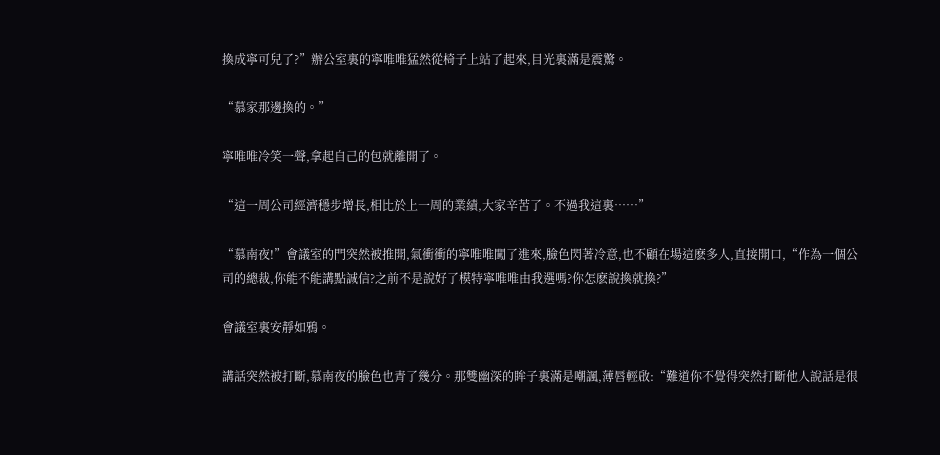換成寧可兒了?”辦公室裏的寧唯唯猛然從椅子上站了起來,目光裏滿是震驚。

“慕家那邊換的。”

寧唯唯冷笑一聲,拿起自己的包就離開了。

“這一周公司經濟穩步增長,相比於上一周的業績,大家辛苦了。不過我這裏……”

“慕南夜!”會議室的門突然被推開,氣衝衝的寧唯唯闖了進來,臉色閃著冷意,也不顧在場這麽多人,直接開口,“作為一個公司的總裁,你能不能講點誠信?之前不是說好了模特寧唯唯由我選嗎?你怎麽說換就換?”

會議室裏安靜如鴉。

講話突然被打斷,慕南夜的臉色也青了幾分。那雙幽深的眸子裏滿是嘲諷,薄唇輕啟:“難道你不覺得突然打斷他人說話是很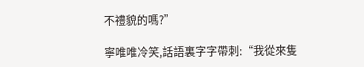不禮貌的嗎?”

寧唯唯冷笑,話語裏字字帶刺:“我從來隻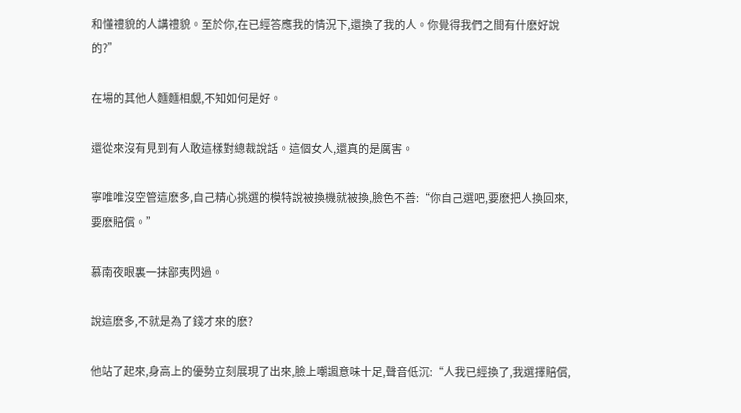和懂禮貌的人講禮貌。至於你,在已經答應我的情況下,還換了我的人。你覺得我們之間有什麽好說的?”

在場的其他人麵麵相覷,不知如何是好。

還從來沒有見到有人敢這樣對總裁說話。這個女人,還真的是厲害。

寧唯唯沒空管這麽多,自己精心挑選的模特說被換機就被換,臉色不善:“你自己選吧,要麽把人換回來,要麽賠償。”

慕南夜眼裏一抹鄙夷閃過。

說這麽多,不就是為了錢才來的麽?

他站了起來,身高上的優勢立刻展現了出來,臉上嘲諷意味十足,聲音低沉:“人我已經換了,我選擇賠償,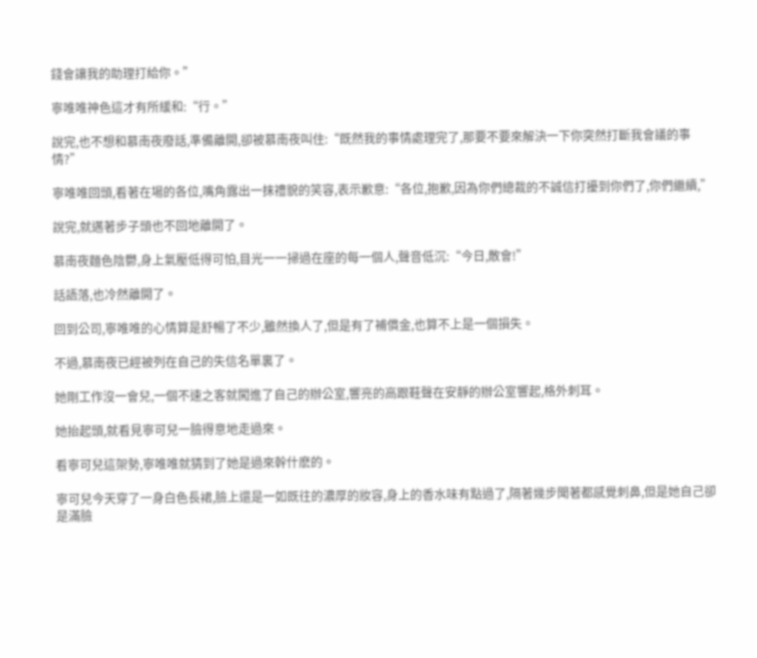錢會讓我的助理打給你。”

寧唯唯神色這才有所緩和:“行。”

說完,也不想和慕南夜廢話,準備離開,卻被慕南夜叫住:“既然我的事情處理完了,那要不要來解決一下你突然打斷我會議的事情?”

寧唯唯回頭,看著在場的各位,嘴角露出一抹禮貌的笑容,表示歉意:“各位,抱歉,因為你們總裁的不誠信打擾到你們了,你們繼續,”

說完,就邁著步子頭也不回地離開了。

慕南夜麵色陰鬱,身上氣壓低得可怕,目光一一掃過在座的每一個人,聲音低沉:“今日,散會!”

話語落,也冷然離開了。

回到公司,寧唯唯的心情算是舒暢了不少,雖然換人了,但是有了補償金,也算不上是一個損失。

不過,慕南夜已經被列在自己的失信名單裏了。

她剛工作沒一會兒,一個不速之客就闖進了自己的辦公室,響亮的高跟鞋聲在安靜的辦公室響起,格外刺耳。

她抬起頭,就看見寧可兒一臉得意地走過來。

看寧可兒這架勢,寧唯唯就猜到了她是過來幹什麽的。

寧可兒今天穿了一身白色長裙,臉上還是一如既往的濃厚的妝容,身上的香水味有點過了,隔著幾步聞著都感覺刺鼻,但是她自己卻是滿臉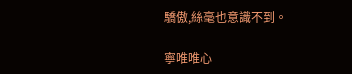驕傲,絲毫也意識不到。

寧唯唯心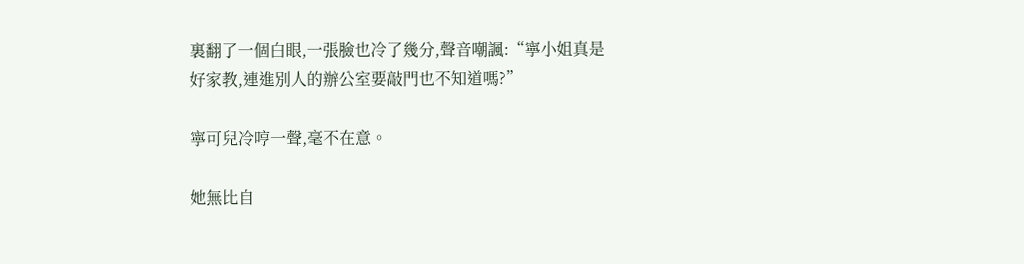裏翻了一個白眼,一張臉也冷了幾分,聲音嘲諷:“寧小姐真是好家教,連進別人的辦公室要敲門也不知道嗎?”

寧可兒冷哼一聲,毫不在意。

她無比自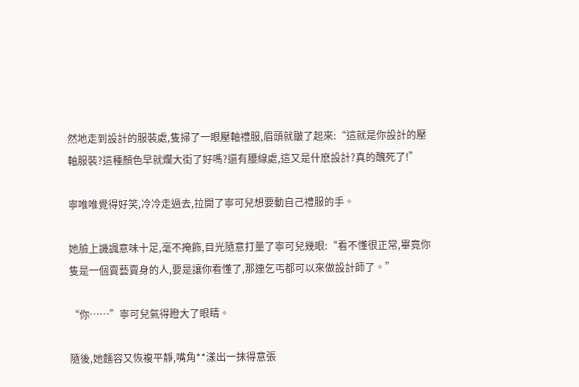然地走到設計的服裝處,隻掃了一眼壓軸禮服,眉頭就皺了起來:“這就是你設計的壓軸服裝?這種顏色早就爛大街了好嗎?還有腰線處,這又是什麽設計?真的醜死了!”

寧唯唯覺得好笑,冷冷走過去,拉開了寧可兒想要動自己禮服的手。

她臉上譏諷意味十足,毫不掩飾,目光隨意打量了寧可兒幾眼:“看不懂很正常,畢竟你隻是一個賣藝賣身的人,要是讓你看懂了,那連乞丐都可以來做設計師了。”

“你……”寧可兒氣得瞪大了眼睛。

隨後,她麵容又恢複平靜,嘴角**漾出一抹得意張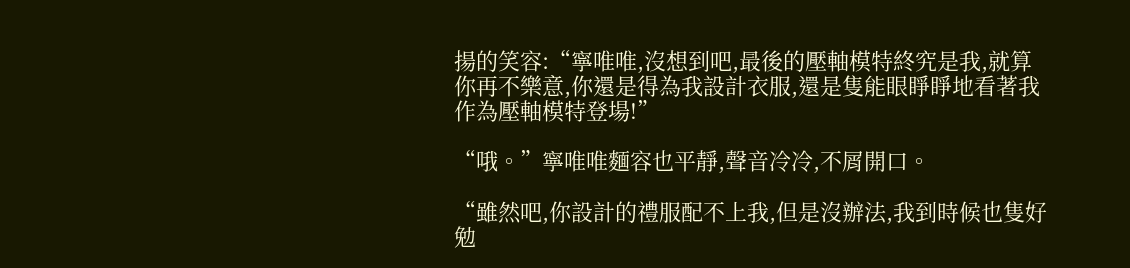揚的笑容:“寧唯唯,沒想到吧,最後的壓軸模特終究是我,就算你再不樂意,你還是得為我設計衣服,還是隻能眼睜睜地看著我作為壓軸模特登場!”

“哦。”寧唯唯麵容也平靜,聲音冷冷,不屑開口。

“雖然吧,你設計的禮服配不上我,但是沒辦法,我到時候也隻好勉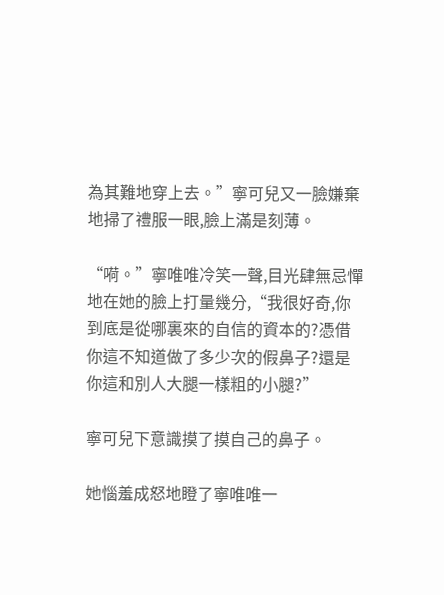為其難地穿上去。”寧可兒又一臉嫌棄地掃了禮服一眼,臉上滿是刻薄。

“嗬。”寧唯唯冷笑一聲,目光肆無忌憚地在她的臉上打量幾分,“我很好奇,你到底是從哪裏來的自信的資本的?憑借你這不知道做了多少次的假鼻子?還是你這和別人大腿一樣粗的小腿?”

寧可兒下意識摸了摸自己的鼻子。

她惱羞成怒地瞪了寧唯唯一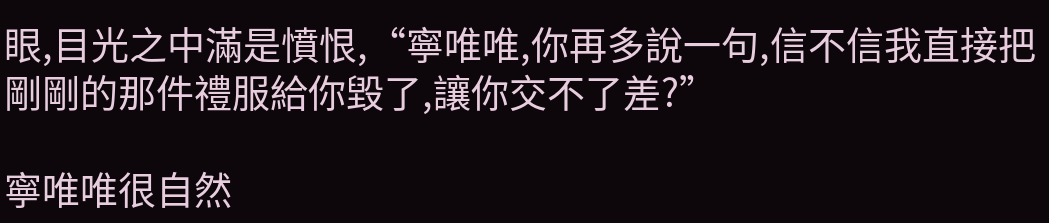眼,目光之中滿是憤恨,“寧唯唯,你再多說一句,信不信我直接把剛剛的那件禮服給你毀了,讓你交不了差?”

寧唯唯很自然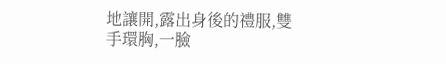地讓開,露出身後的禮服,雙手環胸,一臉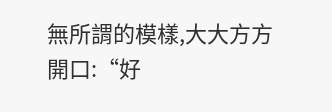無所謂的模樣,大大方方開口:“好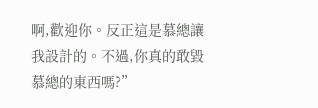啊,歡迎你。反正這是慕總讓我設計的。不過,你真的敢毀慕總的東西嗎?”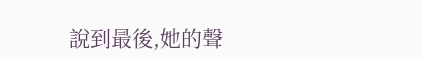說到最後,她的聲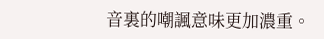音裏的嘲諷意味更加濃重。